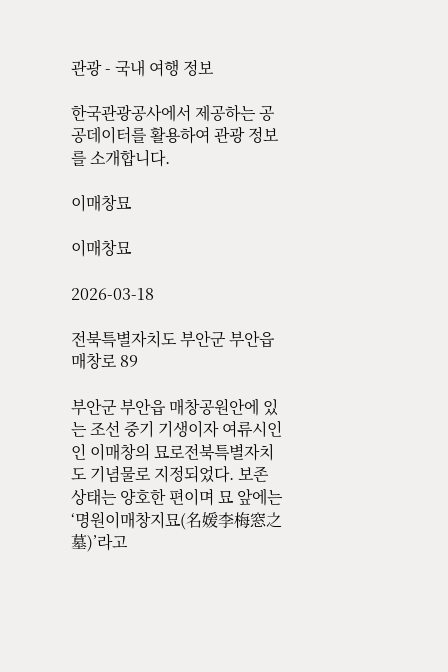관광 - 국내 여행 정보

한국관광공사에서 제공하는 공공데이터를 활용하여 관광 정보를 소개합니다.

이매창묘

이매창묘

2026-03-18

전북특별자치도 부안군 부안읍 매창로 89

부안군 부안읍 매창공원안에 있는 조선 중기 기생이자 여류시인인 이매창의 묘로전북특별자치도 기념물로 지정되었다. 보존 상태는 양호한 편이며 묘 앞에는 ‘명원이매창지묘(名媛李梅窓之墓)’라고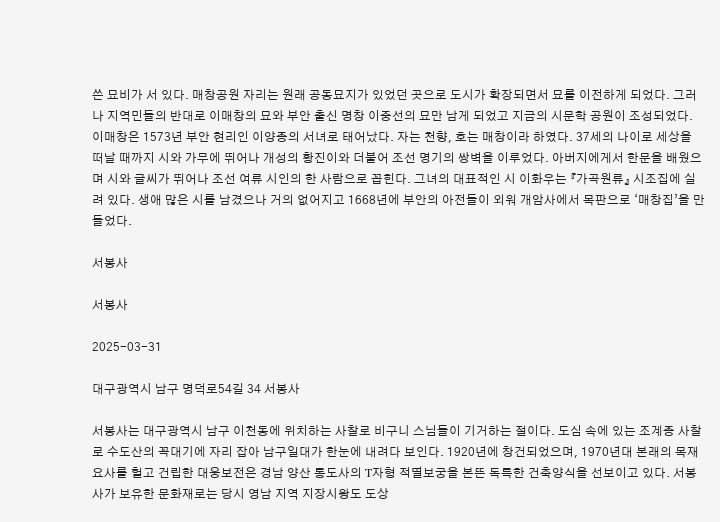쓴 묘비가 서 있다. 매창공원 자리는 원래 공동묘지가 있었던 곳으로 도시가 확장되면서 묘를 이전하게 되었다. 그러나 지역민들의 반대로 이매창의 묘와 부안 출신 명창 이중선의 묘만 남게 되었고 지금의 시문학 공원이 조성되었다. 이매창은 1573년 부안 현리인 이양종의 서녀로 태어났다. 자는 천향, 호는 매창이라 하였다. 37세의 나이로 세상을 떠날 때까지 시와 가무에 뛰어나 개성의 황진이와 더불어 조선 명기의 쌍벽을 이루었다. 아버지에게서 한문을 배웠으며 시와 글씨가 뛰어나 조선 여류 시인의 한 사람으로 꼽힌다. 그녀의 대표적인 시 이화우는 『가곡원류』 시조집에 실려 있다. 생애 많은 시를 남겼으나 거의 없어지고 1668년에 부안의 아전들이 외워 개암사에서 목판으로 ‘매창집’을 만들었다.

서봉사

서봉사

2025-03-31

대구광역시 남구 명덕로54길 34 서봉사

서봉사는 대구광역시 남구 이천동에 위치하는 사찰로 비구니 스님들이 기거하는 절이다. 도심 속에 있는 조계종 사찰로 수도산의 꼭대기에 자리 잡아 남구일대가 한눈에 내려다 보인다. 1920년에 창건되었으며, 1970년대 본래의 목재 요사를 헐고 건립한 대웅보전은 경남 양산 통도사의 T자형 적멸보궁을 본뜬 독특한 건축양식을 선보이고 있다. 서봉사가 보유한 문화재로는 당시 영남 지역 지장시왕도 도상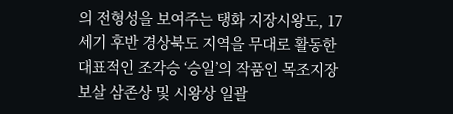의 전형성을 보여주는 탱화 지장시왕도, 17세기 후반 경상북도 지역을 무대로 활동한 대표적인 조각승 ‘승일’의 작품인 목조지장보살 삼존상 및 시왕상 일괄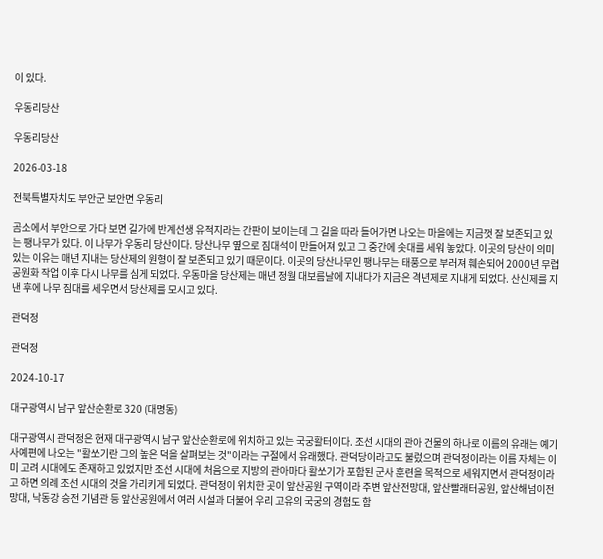이 있다.

우동리당산

우동리당산

2026-03-18

전북특별자치도 부안군 보안면 우동리

곰소에서 부안으로 가다 보면 길가에 반계선생 유적지라는 간판이 보이는데 그 길을 따라 들어가면 나오는 마을에는 지금껏 잘 보존되고 있는 팽나무가 있다. 이 나무가 우동리 당산이다. 당산나무 옆으로 짐대석이 만들어져 있고 그 중간에 솟대를 세워 놓았다. 이곳의 당산이 의미 있는 이유는 매년 지내는 당산제의 원형이 잘 보존되고 있기 때문이다. 이곳의 당산나무인 팽나무는 태풍으로 부러져 훼손되어 2000년 무렵 공원화 작업 이후 다시 나무를 심게 되었다. 우동마을 당산제는 매년 정월 대보름날에 지내다가 지금은 격년제로 지내게 되었다. 산신제를 지낸 후에 나무 짐대를 세우면서 당산제를 모시고 있다.

관덕정

관덕정

2024-10-17

대구광역시 남구 앞산순환로 320 (대명동)

대구광역시 관덕정은 현재 대구광역시 남구 앞산순환로에 위치하고 있는 국궁활터이다. 조선 시대의 관아 건물의 하나로 이름의 유래는 예기 사예편에 나오는 "활쏘기란 그의 높은 덕을 살펴보는 것"이라는 구절에서 유래했다. 관덕당이라고도 불렀으며 관덕정이라는 이름 자체는 이미 고려 시대에도 존재하고 있었지만 조선 시대에 처음으로 지방의 관아마다 활쏘기가 포함된 군사 훈련을 목적으로 세워지면서 관덕정이라고 하면 의례 조선 시대의 것을 가리키게 되었다. 관덕정이 위치한 곳이 앞산공원 구역이라 주변 앞산전망대, 앞산빨래터공원, 앞산해넘이전망대, 낙동강 승전 기념관 등 앞산공원에서 여러 시설과 더불어 우리 고유의 국궁의 경험도 함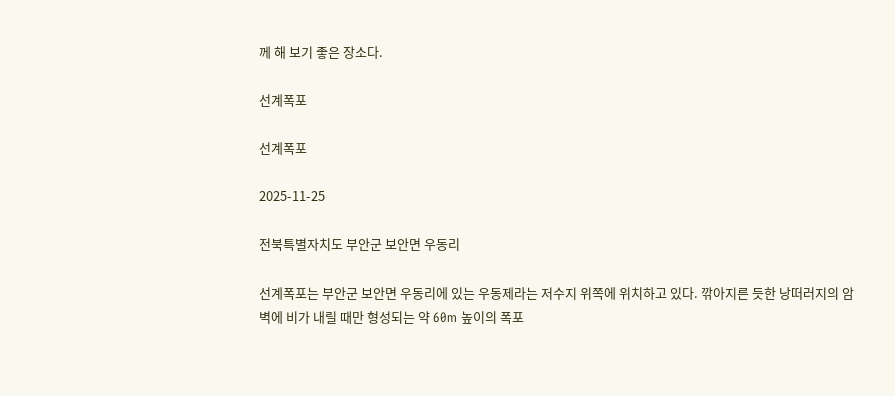께 해 보기 좋은 장소다.

선계폭포

선계폭포

2025-11-25

전북특별자치도 부안군 보안면 우동리

선계폭포는 부안군 보안면 우동리에 있는 우동제라는 저수지 위쪽에 위치하고 있다. 깎아지른 듯한 낭떠러지의 암벽에 비가 내릴 때만 형성되는 약 60m 높이의 폭포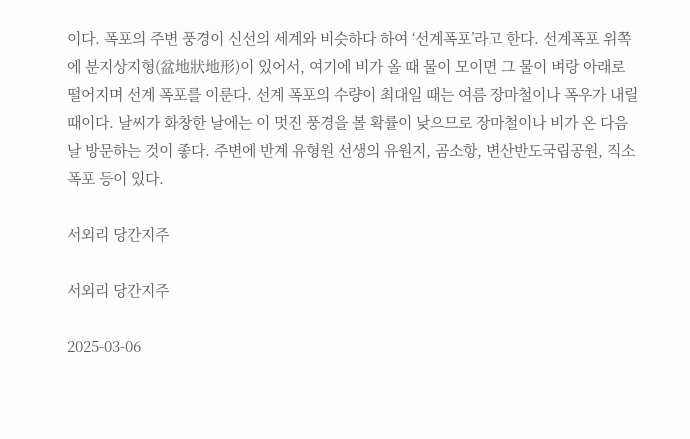이다. 폭포의 주변 풍경이 신선의 세계와 비슷하다 하여 ‘선계폭포’라고 한다. 선계폭포 위쪽에 분지상지형(盆地狀地形)이 있어서, 여기에 비가 올 때 물이 모이면 그 물이 벼랑 아래로 떨어지며 선계 폭포를 이룬다. 선계 폭포의 수량이 최대일 때는 여름 장마철이나 폭우가 내릴 때이다. 날씨가 화창한 날에는 이 멋진 풍경을 볼 확률이 낮으므로 장마철이나 비가 온 다음 날 방문하는 것이 좋다. 주변에 반계 유형원 선생의 유원지, 곰소항, 변산반도국립공원, 직소폭포 등이 있다.

서외리 당간지주

서외리 당간지주

2025-03-06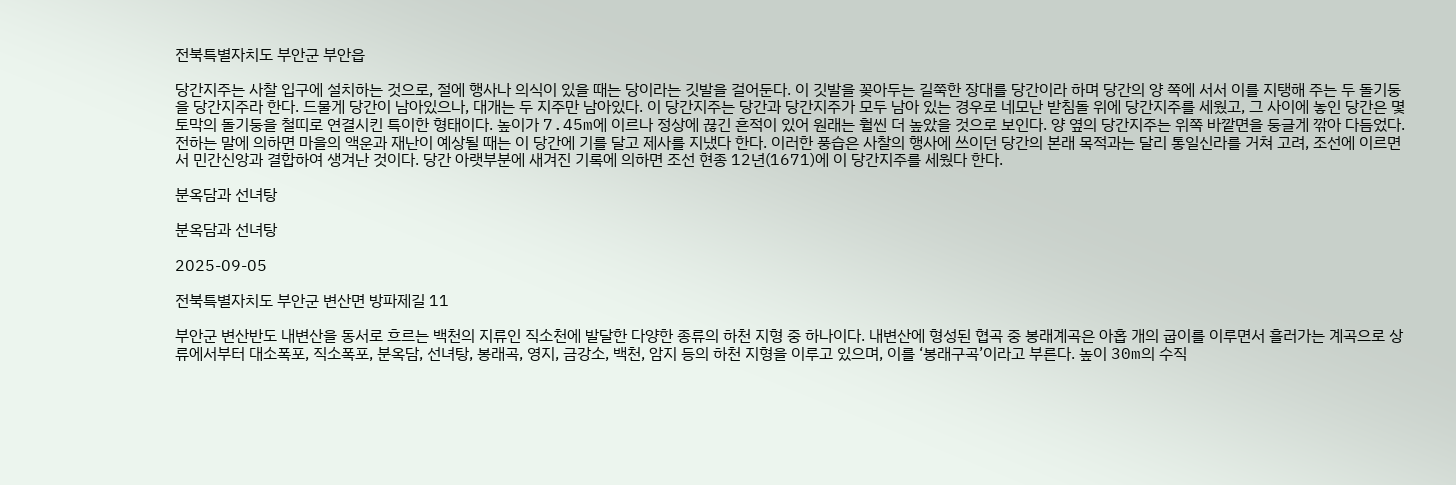전북특별자치도 부안군 부안읍

당간지주는 사찰 입구에 설치하는 것으로, 절에 행사나 의식이 있을 때는 당이라는 깃발을 걸어둔다. 이 깃발을 꽂아두는 길쭉한 장대를 당간이라 하며 당간의 양 쪽에 서서 이를 지탱해 주는 두 돌기둥을 당간지주라 한다. 드물게 당간이 남아있으나, 대개는 두 지주만 남아있다. 이 당간지주는 당간과 당간지주가 모두 남아 있는 경우로 네모난 받침돌 위에 당간지주를 세웠고, 그 사이에 놓인 당간은 몇 토막의 돌기둥을 철띠로 연결시킨 특이한 형태이다. 높이가 7.45m에 이르나 정상에 끊긴 흔적이 있어 원래는 훨씬 더 높았을 것으로 보인다. 양 옆의 당간지주는 위쪽 바깥면을 둥글게 깎아 다듬었다. 전하는 말에 의하면 마을의 액운과 재난이 예상될 때는 이 당간에 기를 달고 제사를 지냈다 한다. 이러한 풍습은 사찰의 행사에 쓰이던 당간의 본래 목적과는 달리 통일신라를 거쳐 고려, 조선에 이르면서 민간신앙과 결합하여 생겨난 것이다. 당간 아랫부분에 새겨진 기록에 의하면 조선 현종 12년(1671)에 이 당간지주를 세웠다 한다.

분옥담과 선녀탕

분옥담과 선녀탕

2025-09-05

전북특별자치도 부안군 변산면 방파제길 11

부안군 변산반도 내변산을 동서로 흐르는 백천의 지류인 직소천에 발달한 다양한 종류의 하천 지형 중 하나이다. 내변산에 형성된 협곡 중 봉래계곡은 아홉 개의 굽이를 이루면서 흘러가는 계곡으로 상류에서부터 대소폭포, 직소폭포, 분옥담, 선녀탕, 봉래곡, 영지, 금강소, 백천, 암지 등의 하천 지형을 이루고 있으며, 이를 ‘봉래구곡’이라고 부른다. 높이 30m의 수직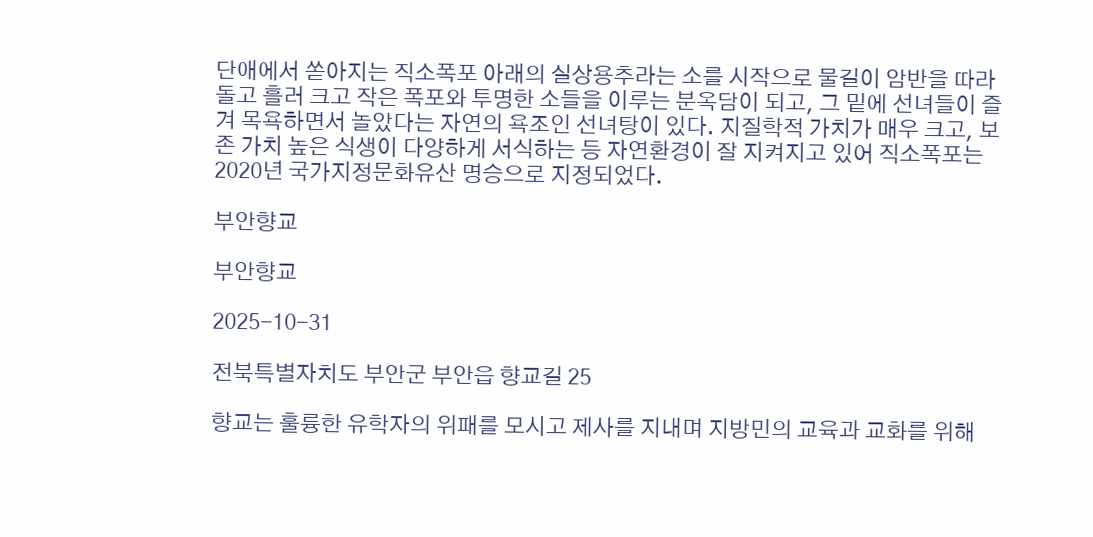단애에서 쏟아지는 직소폭포 아래의 실상용추라는 소를 시작으로 물길이 암반을 따라 돌고 흘러 크고 작은 폭포와 투명한 소들을 이루는 분옥담이 되고, 그 밑에 선녀들이 즐겨 목욕하면서 놀았다는 자연의 욕조인 선녀탕이 있다. 지질학적 가치가 매우 크고, 보존 가치 높은 식생이 다양하게 서식하는 등 자연환경이 잘 지켜지고 있어 직소폭포는 2020년 국가지정문화유산 명승으로 지정되었다.

부안향교

부안향교

2025-10-31

전북특별자치도 부안군 부안읍 향교길 25

향교는 훌륭한 유학자의 위패를 모시고 제사를 지내며 지방민의 교육과 교화를 위해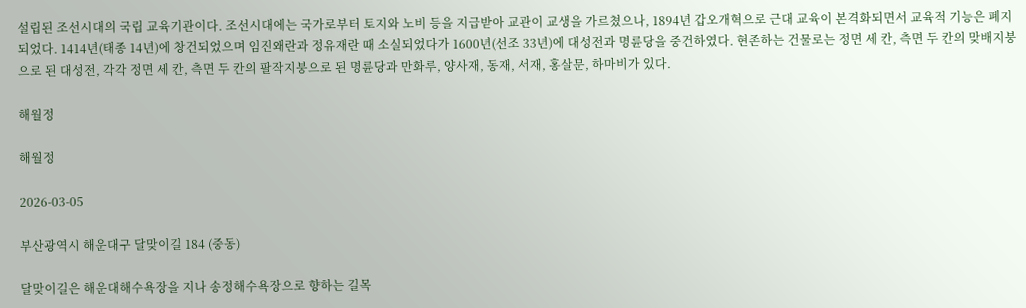설립된 조선시대의 국립 교육기관이다. 조선시대에는 국가로부터 토지와 노비 등을 지급받아 교관이 교생을 가르쳤으나, 1894년 갑오개혁으로 근대 교육이 본격화되면서 교육적 기능은 폐지되었다. 1414년(태종 14년)에 창건되었으며 임진왜란과 정유재란 때 소실되었다가 1600년(선조 33년)에 대성전과 명륜당을 중건하였다. 현존하는 건물로는 정면 세 칸, 측면 두 칸의 맞배지붕으로 된 대성전, 각각 정면 세 칸, 측면 두 칸의 팔작지붕으로 된 명륜당과 만화루, 양사재, 동재, 서재, 홍살문, 하마비가 있다.

해월정

해월정

2026-03-05

부산광역시 해운대구 달맞이길 184 (중동)

달맞이길은 해운대해수욕장을 지나 송정해수욕장으로 향하는 길목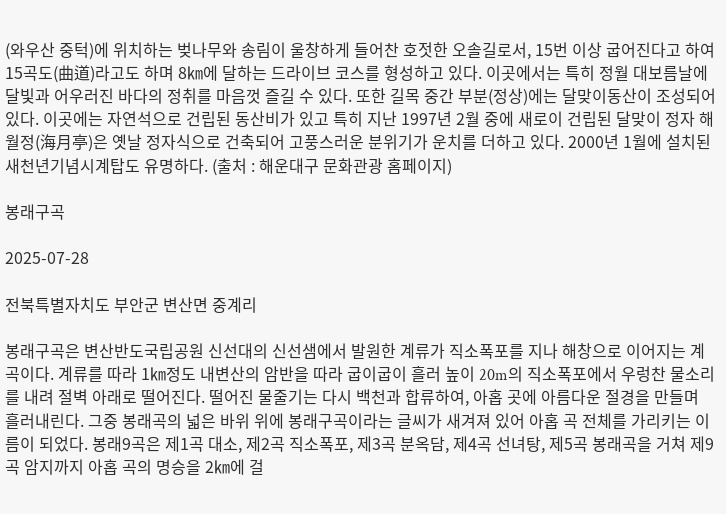(와우산 중턱)에 위치하는 벚나무와 송림이 울창하게 들어찬 호젓한 오솔길로서, 15번 이상 굽어진다고 하여 15곡도(曲道)라고도 하며 8㎞에 달하는 드라이브 코스를 형성하고 있다. 이곳에서는 특히 정월 대보름날에 달빛과 어우러진 바다의 정취를 마음껏 즐길 수 있다. 또한 길목 중간 부분(정상)에는 달맞이동산이 조성되어 있다. 이곳에는 자연석으로 건립된 동산비가 있고 특히 지난 1997년 2월 중에 새로이 건립된 달맞이 정자 해월정(海月亭)은 옛날 정자식으로 건축되어 고풍스러운 분위기가 운치를 더하고 있다. 2000년 1월에 설치된 새천년기념시계탑도 유명하다. (출처 : 해운대구 문화관광 홈페이지)

봉래구곡

2025-07-28

전북특별자치도 부안군 변산면 중계리

봉래구곡은 변산반도국립공원 신선대의 신선샘에서 발원한 계류가 직소폭포를 지나 해창으로 이어지는 계곡이다. 계류를 따라 1㎞정도 내변산의 암반을 따라 굽이굽이 흘러 높이 20m의 직소폭포에서 우렁찬 물소리를 내려 절벽 아래로 떨어진다. 떨어진 물줄기는 다시 백천과 합류하여, 아홉 곳에 아름다운 절경을 만들며 흘러내린다. 그중 봉래곡의 넓은 바위 위에 봉래구곡이라는 글씨가 새겨져 있어 아홉 곡 전체를 가리키는 이름이 되었다. 봉래9곡은 제1곡 대소, 제2곡 직소폭포, 제3곡 분옥담, 제4곡 선녀탕, 제5곡 봉래곡을 거쳐 제9곡 암지까지 아홉 곡의 명승을 2㎞에 걸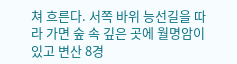쳐 흐른다. 서쪽 바위 능선길을 따라 가면 숲 속 깊은 곳에 월명암이 있고 변산 8경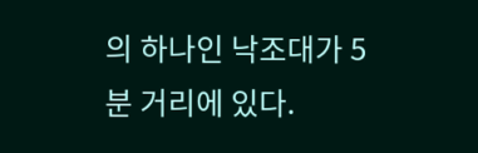의 하나인 낙조대가 5분 거리에 있다.